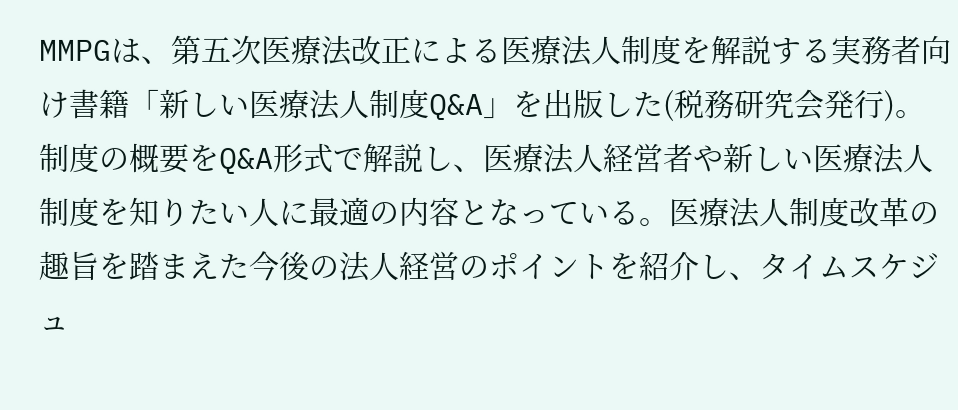MMPGは、第五次医療法改正による医療法人制度を解説する実務者向け書籍「新しい医療法人制度Q&A」を出版した(税務研究会発行)。制度の概要をQ&A形式で解説し、医療法人経営者や新しい医療法人制度を知りたい人に最適の内容となっている。医療法人制度改革の趣旨を踏まえた今後の法人経営のポイントを紹介し、タイムスケジュ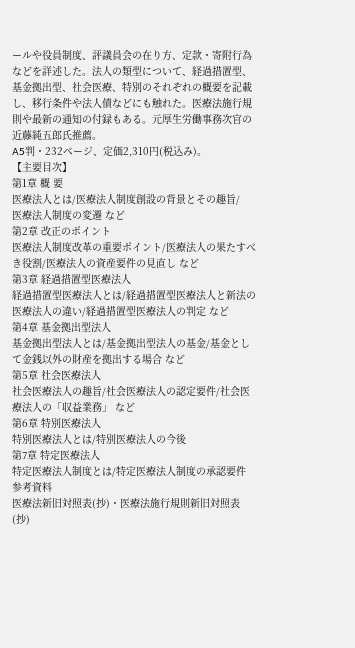ールや役員制度、評議員会の在り方、定款・寄附行為などを詳述した。法人の類型について、経過措置型、基金拠出型、社会医療、特別のそれぞれの概要を記載し、移行条件や法人債などにも触れた。医療法施行規則や最新の通知の付録もある。元厚生労働事務次官の近藤純五郎氏推薦。
A5判・232ページ、定価2,310円(税込み)。
【主要目次】
第1章 概 要
医療法人とは/医療法人制度創設の背景とその趣旨/
医療法人制度の変遷 など
第2章 改正のポイント
医療法人制度改革の重要ポイント/医療法人の果たすべき役割/医療法人の資産要件の見直し など
第3章 経過措置型医療法人
経過措置型医療法人とは/経過措置型医療法人と新法の医療法人の違い/経過措置型医療法人の判定 など
第4章 基金拠出型法人
基金拠出型法人とは/基金拠出型法人の基金/基金として金銭以外の財産を拠出する場合 など
第5章 社会医療法人
社会医療法人の趣旨/社会医療法人の認定要件/社会医療法人の「収益業務」 など
第6章 特別医療法人
特別医療法人とは/特別医療法人の今後
第7章 特定医療法人
特定医療法人制度とは/特定医療法人制度の承認要件
参考資料
医療法新旧対照表(抄)・医療法施行規則新旧対照表(抄)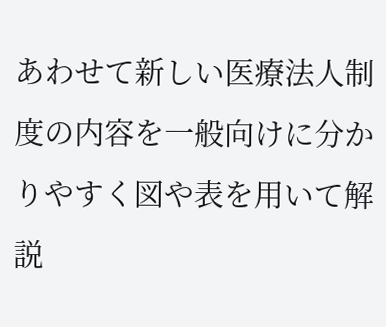あわせて新しい医療法人制度の内容を一般向けに分かりやすく図や表を用いて解説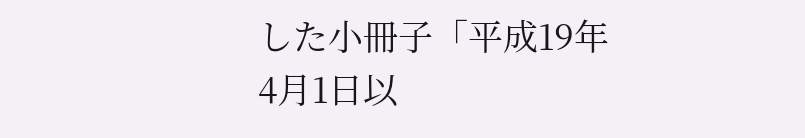した小冊子「平成19年4月1日以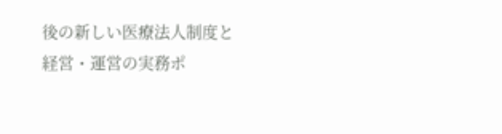後の新しい医療法人制度と経営・運営の実務ポ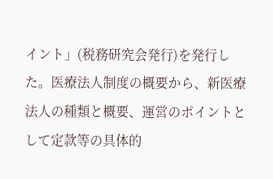イント」(税務研究会発行)を発行した。医療法人制度の概要から、新医療法人の種類と概要、運営のポイントとして定款等の具体的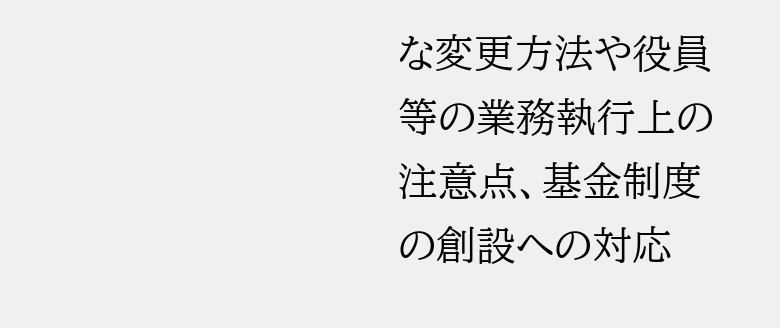な変更方法や役員等の業務執行上の注意点、基金制度の創設への対応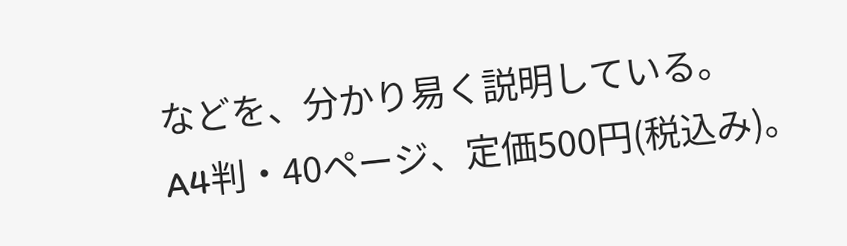などを、分かり易く説明している。
A4判・40ページ、定価500円(税込み)。